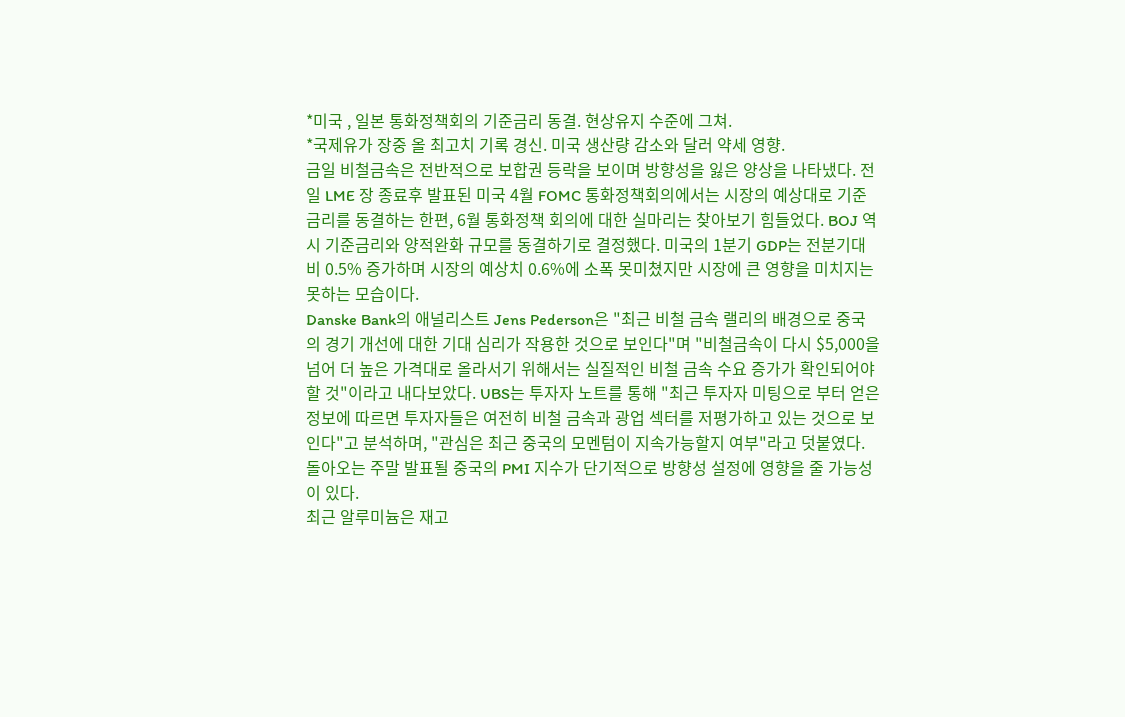*미국 , 일본 통화정책회의 기준금리 동결. 현상유지 수준에 그쳐.
*국제유가 장중 올 최고치 기록 경신. 미국 생산량 감소와 달러 약세 영향.
금일 비철금속은 전반적으로 보합권 등락을 보이며 방향성을 잃은 양상을 나타냈다. 전일 LME 장 종료후 발표된 미국 4월 FOMC 통화정책회의에서는 시장의 예상대로 기준금리를 동결하는 한편, 6월 통화정책 회의에 대한 실마리는 찾아보기 힘들었다. BOJ 역시 기준금리와 양적완화 규모를 동결하기로 결정했다. 미국의 1분기 GDP는 전분기대비 0.5% 증가하며 시장의 예상치 0.6%에 소폭 못미쳤지만 시장에 큰 영향을 미치지는 못하는 모습이다.
Danske Bank의 애널리스트 Jens Pederson은 "최근 비철 금속 랠리의 배경으로 중국의 경기 개선에 대한 기대 심리가 작용한 것으로 보인다"며 "비철금속이 다시 $5,000을 넘어 더 높은 가격대로 올라서기 위해서는 실질적인 비철 금속 수요 증가가 확인되어야 할 것"이라고 내다보았다. UBS는 투자자 노트를 통해 "최근 투자자 미팅으로 부터 얻은 정보에 따르면 투자자들은 여전히 비철 금속과 광업 섹터를 저평가하고 있는 것으로 보인다"고 분석하며, "관심은 최근 중국의 모멘텀이 지속가능할지 여부"라고 덧붙였다. 돌아오는 주말 발표될 중국의 PMI 지수가 단기적으로 방향성 설정에 영향을 줄 가능성이 있다.
최근 알루미늄은 재고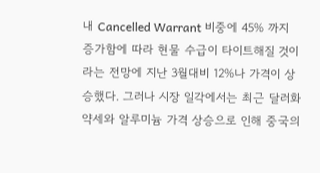내 Cancelled Warrant 비중에 45% 까지 증가함에 따라 현물 수급이 타이트해질 것이라는 전망에 지난 3월대비 12%나 가격이 상승했다. 그러나 시장 일각에서는 최근 달러화 약세와 알루미늄 가격 상승으로 인해 중국의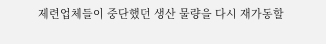제련업체들이 중단했던 생산 물량을 다시 재가동할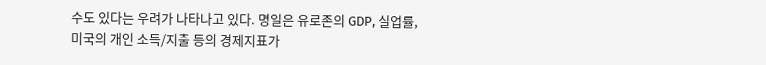수도 있다는 우려가 나타나고 있다. 명일은 유로존의 GDP, 실업률, 미국의 개인 소득/지출 등의 경제지표가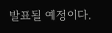발표될 예정이다.